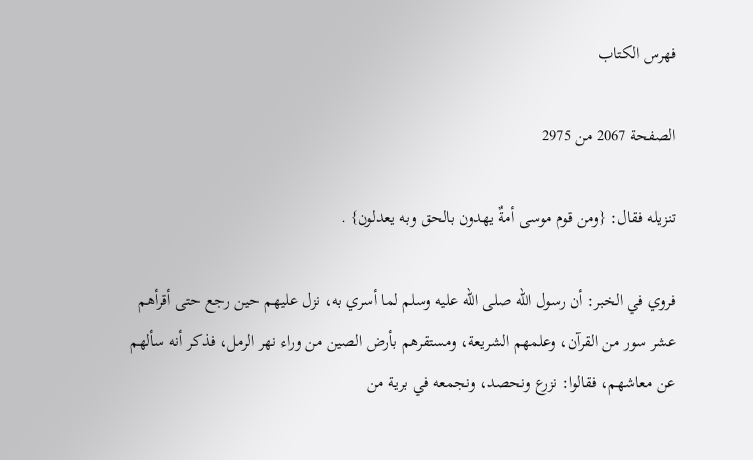فهرس الكتاب

الصفحة 2067 من 2975

تنزيله فقال: {ومن قوم موسى أمةٌ يهدون بالحق وبه يعدلون} .

فروي في الخبر: أن رسول الله صلى الله عليه وسلم لما أسري به، نزل عليهم حين رجع حتى أقرأهم عشر سور من القرآن، وعلمهم الشريعة، ومستقرهم بأرض الصين من وراء نهر الرمل، فذكر أنه سألهم عن معاشهم، فقالوا: نزرع ونحصد، ونجمعه في برية من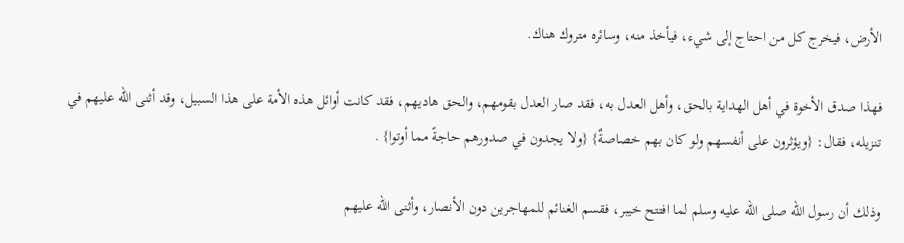الأرض، فيخرج كل من احتاج إلى شيء، فيأخذ منه، وسائره متروك هناك.

فهذا صدق الأخوة في أهل الهداية بالحق، وأهل العدل به، فقد صار العدل بقومهم، والحق هاديهم، فقد كانت أوائل هذه الأمة على هذا السبيل، وقد أثنى الله عليهم في تنزيله، فقال: {ويؤثرون على أنفسهم ولو كان بهم خصاصةٌ} {ولا يجدون في صدورهم حاجةً مما أوتوا} .

وذلك أن رسول الله صلى الله عليه وسلم لما افتتح خيبر، فقسم الغنائم للمهاجرين دون الأنصار، وأثنى الله عليهم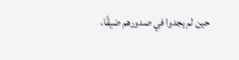حين لم يجدوا في صدورهم ضيقًا،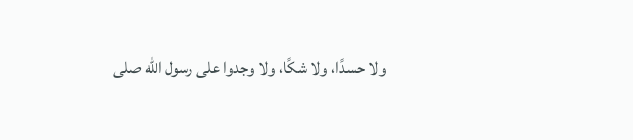ولا حسدًا، ولا شكًا، ولا وجدوا على رسول الله صلى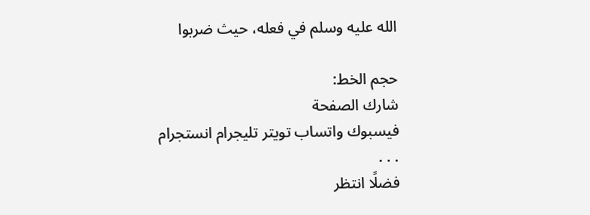الله عليه وسلم في فعله، حيث ضربوا

حجم الخط:
شارك الصفحة
فيسبوك واتساب تويتر تليجرام انستجرام
. . .
فضلًا انتظر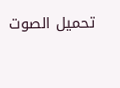تحميل الصوت